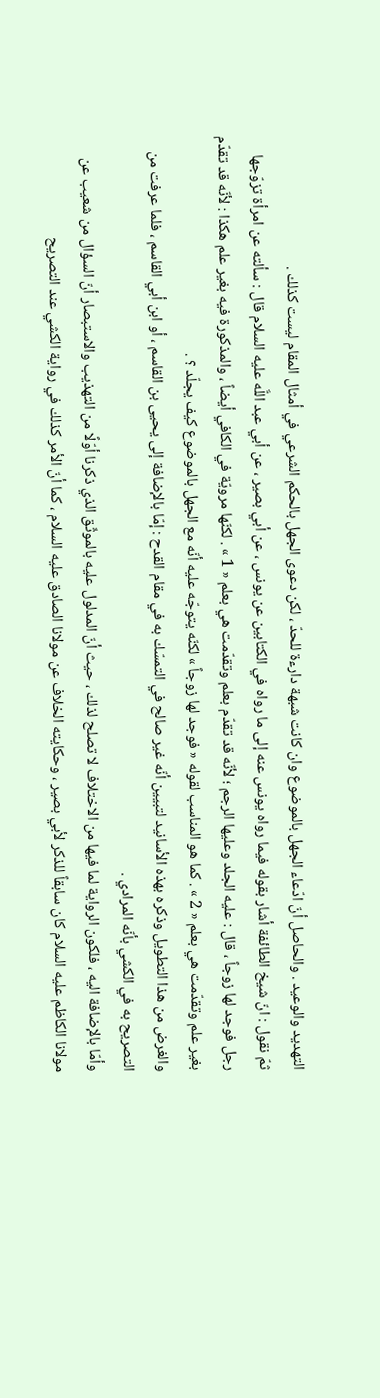التهديد والوعيد . والحاصل أنّ ادّعاء الجهل بالموضوع وان كانت شبهة دارءة للحدّ ، لكن دعوى الجهل بالحكم الشرعي في أمثال المقام ليست كذلك .
ثمّ نقول : انّ شيخ الطائفة أشار بقوله فيما رواه يونس عنه إلى ما رواه في الكتابين عن يونس ، عن أبي بصير ، عن أبي عبد اللَّه عليه السلام قال : سألته عن امرأة تزوّجها رجل فوجد لها زوجاً ، قال : عليه الجلد وعليها الرجم ؛ لأنّه قد تقدّم بعلم وتقدّمت هي بعلم « 1 » . لكنّها مرويّة في الكافي أيضاً ، والمذكورة فيه بغير علم هكذا : لأنّه قد تقدّم بغير علم وتقدّمت هي بعلم « 2 » . كما هو المناسب لقوله « فوجد لها زوجاً » لكنّه يتوجّه عليه أنّه مع الجهل بالموضوع كيف يجلّد ؟ .
والغرض من هذا التطويل وذكره بهذه الأسانيد لتبيين أنّه غير صالح في التمسّك به في مقام القدح : إمّا بالإضافة إلى يحيى بن القاسم ، أو ابن أبي القاسم ، فلما عرفت من التصريح به في الكشي بأنّه المرادي .
وأمّا بالإضافة اليه ، فلكون الرواية لما فيها من الاختلاف لا تصلح لذلك ، حيث أنّ المدلول عليه بالموثّق الذي ذكرنا أوّلًا من التهذيب والاستبصار أنّ السؤال من شعيب عن مولانا الكاظم عليه السلام كان سابقاً للذكر لأبي بصير ، وحكايته الخلاف عن مولانا الصادق عليه السلام ، كما أنّ الأمر كذلك في رواية الكشي عند التصريح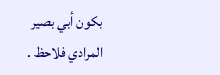بكون أبي بصير المرادي فلاحظ .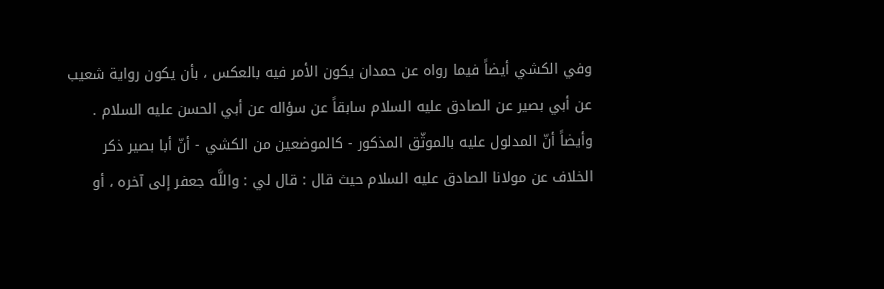وفي الكشي أيضاً فيما رواه عن حمدان يكون الأمر فيه بالعكس ، بأن يكون رواية شعيب عن أبي بصير عن الصادق عليه السلام سابقاً عن سؤاله عن أبي الحسن عليه السلام .
وأيضاً أنّ المدلول عليه بالموثّق المذكور - كالموضعين من الكشي - أنّ أبا بصير ذكر الخلاف عن مولانا الصادق عليه السلام حيث قال : قال لي : واللَّه جعفر إلى آخره ، أو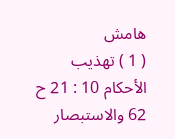هامش
( 1 ) تهذيب الأحكام 10 : 21 ح 62 والاستبصار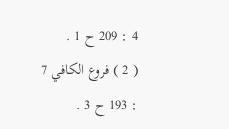4 : 209 ح 1 .
( 2 ) فروع الكافي 7 : 193 ح 3 .